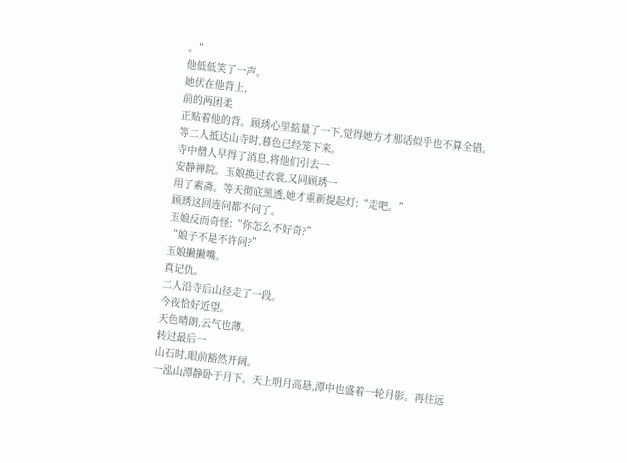。”
他低低笑了一声。
她伏在他背上,
前的两团柔
正贴着他的背。顾琇心里掂量了一下,觉得她方才那话似乎也不算全错。
等二人抵达山寺时,暮色已经笼下来。
寺中僧人早得了消息,将他们引去一
安静禅院。玉娘换过衣裳,又同顾琇一
用了素斋。等天彻底黑透,她才重新提起灯:“走吧。”
顾琇这回连问都不问了。
玉娘反而奇怪:“你怎么不好奇?”
“娘子不是不许问?”
玉娘撇撇嘴。
真记仇。
二人沿寺后山径走了一段。
今夜恰好近望。
天色晴朗,云气也薄。
转过最后一
山石时,眼前豁然开阔。
一泓山潭静卧于月下。天上明月高悬,潭中也盛着一轮月影。再往远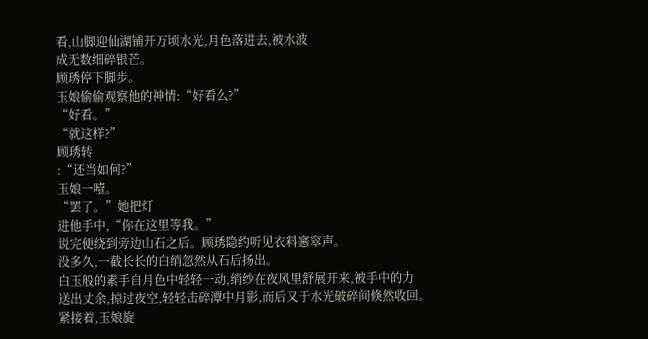看,山脚迎仙湖铺开万顷水光,月色落进去,被水波
成无数细碎银芒。
顾琇停下脚步。
玉娘偷偷观察他的神情:“好看么?”
“好看。”
“就这样?”
顾琇转
:“还当如何?”
玉娘一噎。
“罢了。”她把灯
进他手中,“你在这里等我。”
说完便绕到旁边山石之后。顾琇隐约听见衣料窸窣声。
没多久,一截长长的白绡忽然从石后扬出。
白玉般的素手自月色中轻轻一动,绡纱在夜风里舒展开来,被手中的力
送出丈余,掠过夜空,轻轻击碎潭中月影,而后又于水光破碎间倏然收回。
紧接着,玉娘旋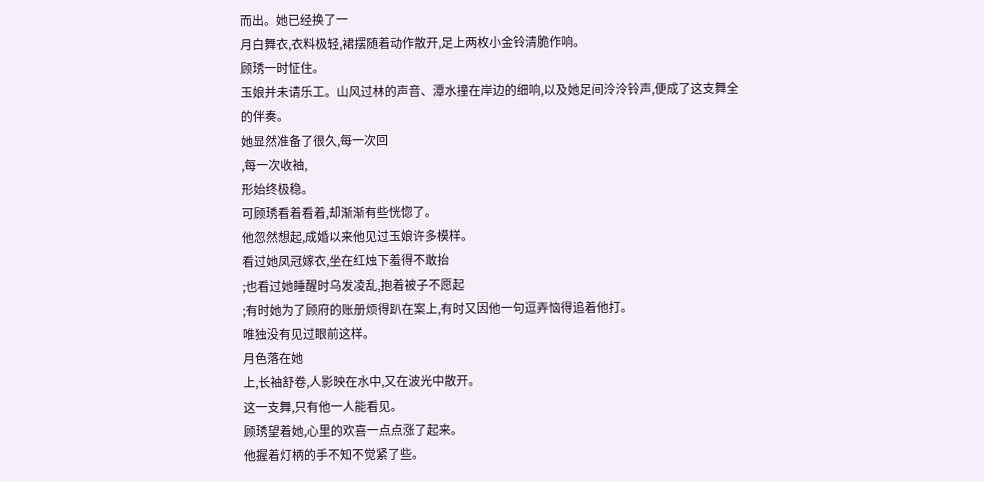而出。她已经换了一
月白舞衣,衣料极轻,裙摆随着动作散开,足上两枚小金铃清脆作响。
顾琇一时怔住。
玉娘并未请乐工。山风过林的声音、潭水撞在岸边的细响,以及她足间泠泠铃声,便成了这支舞全
的伴奏。
她显然准备了很久,每一次回
,每一次收袖,
形始终极稳。
可顾琇看着看着,却渐渐有些恍惚了。
他忽然想起,成婚以来他见过玉娘许多模样。
看过她凤冠嫁衣,坐在红烛下羞得不敢抬
;也看过她睡醒时乌发凌乱,抱着被子不愿起
;有时她为了顾府的账册烦得趴在案上,有时又因他一句逗弄恼得追着他打。
唯独没有见过眼前这样。
月色落在她
上,长袖舒卷,人影映在水中,又在波光中散开。
这一支舞,只有他一人能看见。
顾琇望着她,心里的欢喜一点点涨了起来。
他握着灯柄的手不知不觉紧了些。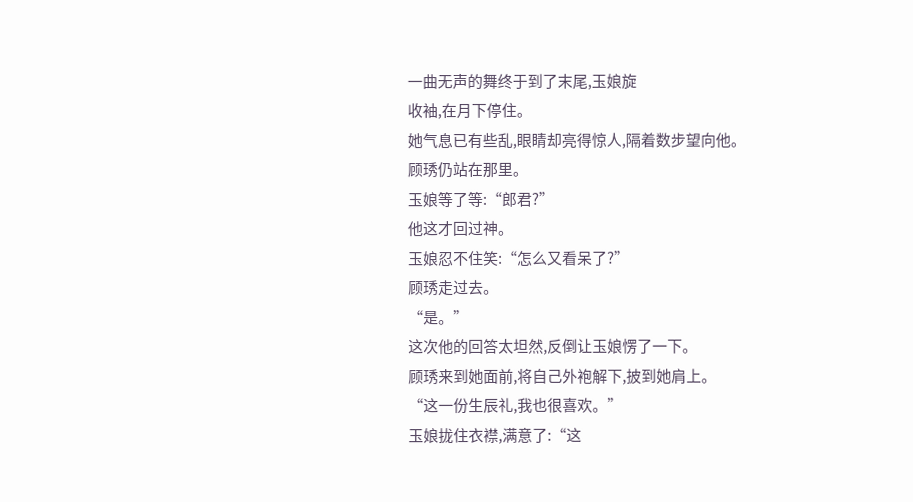一曲无声的舞终于到了末尾,玉娘旋
收袖,在月下停住。
她气息已有些乱,眼睛却亮得惊人,隔着数步望向他。
顾琇仍站在那里。
玉娘等了等:“郎君?”
他这才回过神。
玉娘忍不住笑:“怎么又看呆了?”
顾琇走过去。
“是。”
这次他的回答太坦然,反倒让玉娘愣了一下。
顾琇来到她面前,将自己外袍解下,披到她肩上。
“这一份生辰礼,我也很喜欢。”
玉娘拢住衣襟,满意了:“这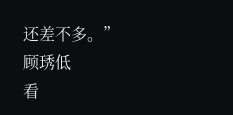还差不多。”
顾琇低
看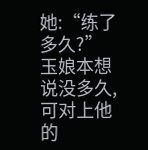她:“练了多久?”
玉娘本想说没多久,可对上他的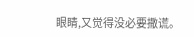眼睛,又觉得没必要撒谎。